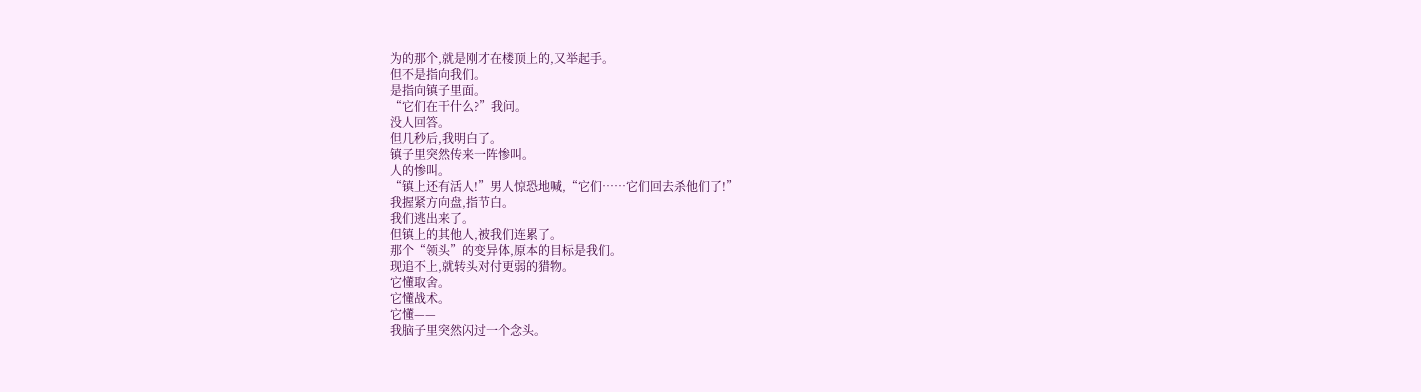为的那个,就是刚才在楼顶上的,又举起手。
但不是指向我们。
是指向镇子里面。
“它们在干什么?”我问。
没人回答。
但几秒后,我明白了。
镇子里突然传来一阵惨叫。
人的惨叫。
“镇上还有活人!”男人惊恐地喊,“它们……它们回去杀他们了!”
我握紧方向盘,指节白。
我们逃出来了。
但镇上的其他人,被我们连累了。
那个“领头”的变异体,原本的目标是我们。
现追不上,就转头对付更弱的猎物。
它懂取舍。
它懂战术。
它懂——
我脑子里突然闪过一个念头。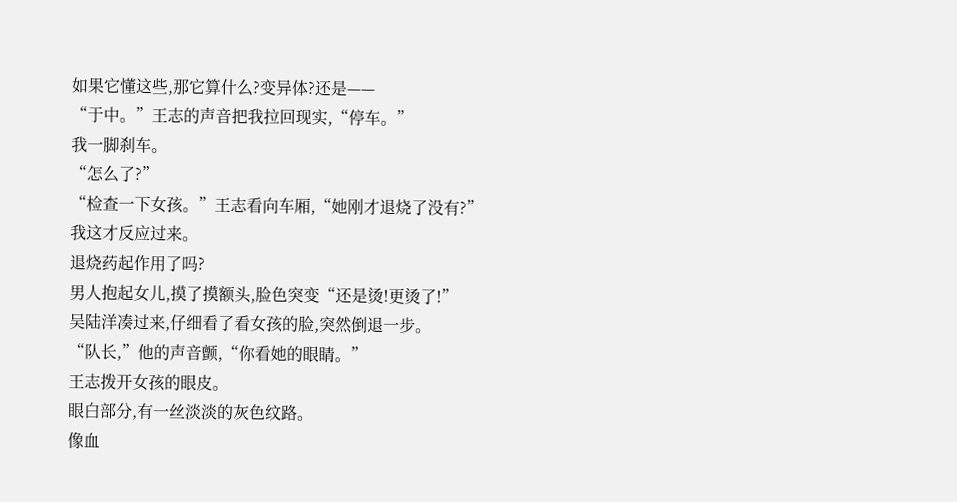如果它懂这些,那它算什么?变异体?还是——
“于中。”王志的声音把我拉回现实,“停车。”
我一脚刹车。
“怎么了?”
“检查一下女孩。”王志看向车厢,“她刚才退烧了没有?”
我这才反应过来。
退烧药起作用了吗?
男人抱起女儿,摸了摸额头,脸色突变“还是烫!更烫了!”
吴陆洋凑过来,仔细看了看女孩的脸,突然倒退一步。
“队长,”他的声音颤,“你看她的眼睛。”
王志拨开女孩的眼皮。
眼白部分,有一丝淡淡的灰色纹路。
像血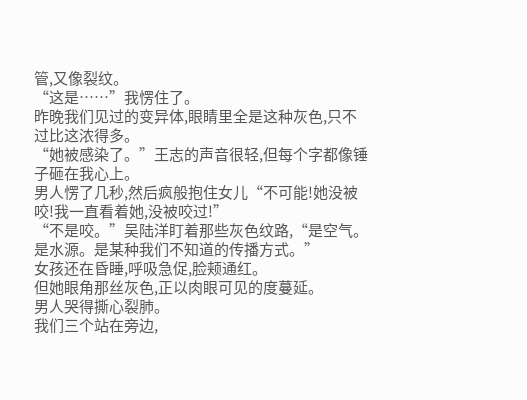管,又像裂纹。
“这是……”我愣住了。
昨晚我们见过的变异体,眼睛里全是这种灰色,只不过比这浓得多。
“她被感染了。”王志的声音很轻,但每个字都像锤子砸在我心上。
男人愣了几秒,然后疯般抱住女儿“不可能!她没被咬!我一直看着她,没被咬过!”
“不是咬。”吴陆洋盯着那些灰色纹路,“是空气。是水源。是某种我们不知道的传播方式。”
女孩还在昏睡,呼吸急促,脸颊通红。
但她眼角那丝灰色,正以肉眼可见的度蔓延。
男人哭得撕心裂肺。
我们三个站在旁边,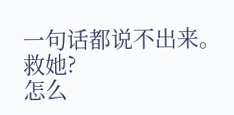一句话都说不出来。
救她?
怎么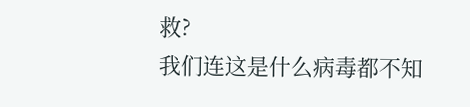救?
我们连这是什么病毒都不知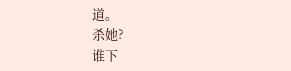道。
杀她?
谁下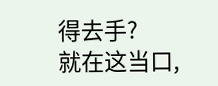得去手?
就在这当口,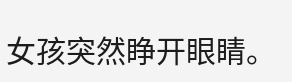女孩突然睁开眼睛。